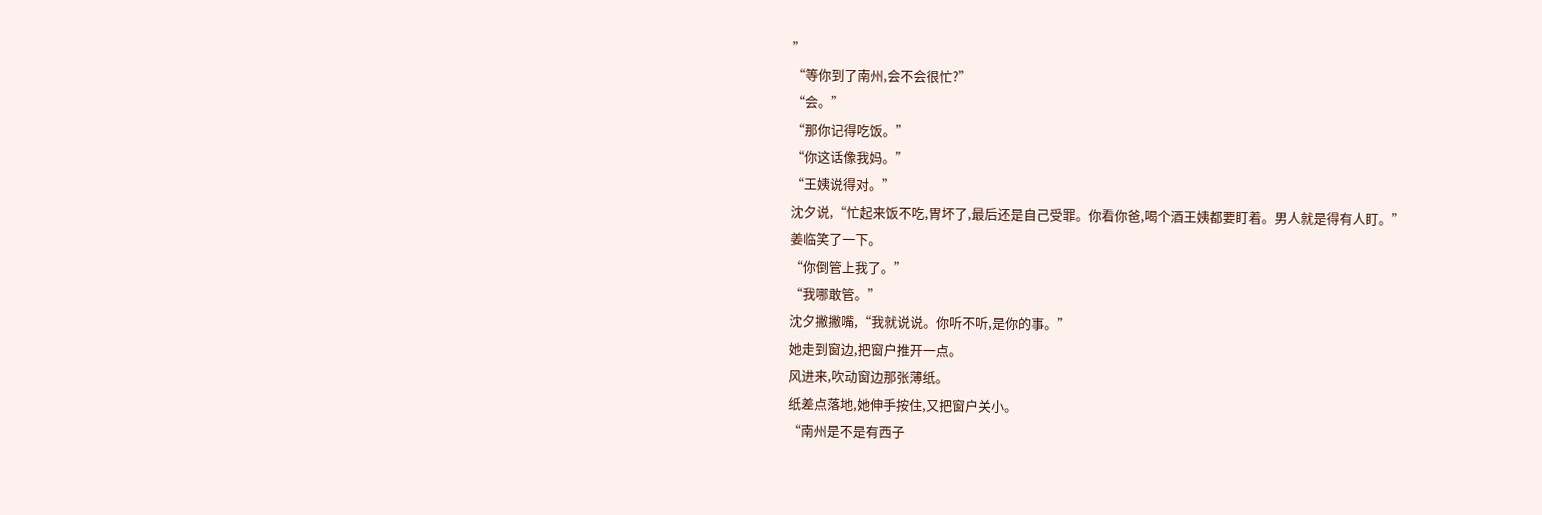”
“等你到了南州,会不会很忙?”
“会。”
“那你记得吃饭。”
“你这话像我妈。”
“王姨说得对。”
沈夕说,“忙起来饭不吃,胃坏了,最后还是自己受罪。你看你爸,喝个酒王姨都要盯着。男人就是得有人盯。”
姜临笑了一下。
“你倒管上我了。”
“我哪敢管。”
沈夕撇撇嘴,“我就说说。你听不听,是你的事。”
她走到窗边,把窗户推开一点。
风进来,吹动窗边那张薄纸。
纸差点落地,她伸手按住,又把窗户关小。
“南州是不是有西子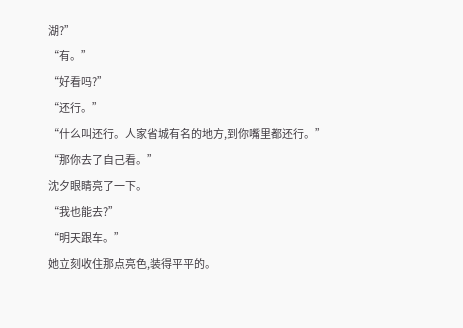湖?”
“有。”
“好看吗?”
“还行。”
“什么叫还行。人家省城有名的地方,到你嘴里都还行。”
“那你去了自己看。”
沈夕眼睛亮了一下。
“我也能去?”
“明天跟车。”
她立刻收住那点亮色,装得平平的。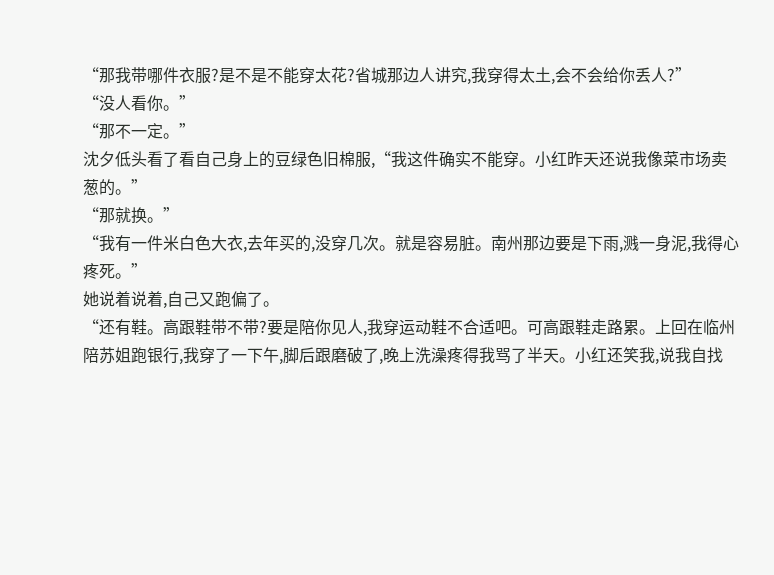“那我带哪件衣服?是不是不能穿太花?省城那边人讲究,我穿得太土,会不会给你丢人?”
“没人看你。”
“那不一定。”
沈夕低头看了看自己身上的豆绿色旧棉服,“我这件确实不能穿。小红昨天还说我像菜市场卖葱的。”
“那就换。”
“我有一件米白色大衣,去年买的,没穿几次。就是容易脏。南州那边要是下雨,溅一身泥,我得心疼死。”
她说着说着,自己又跑偏了。
“还有鞋。高跟鞋带不带?要是陪你见人,我穿运动鞋不合适吧。可高跟鞋走路累。上回在临州陪苏姐跑银行,我穿了一下午,脚后跟磨破了,晚上洗澡疼得我骂了半天。小红还笑我,说我自找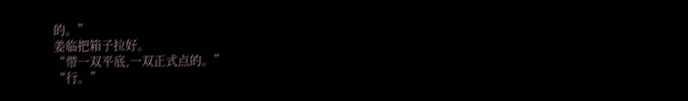的。”
姜临把箱子拉好。
“带一双平底,一双正式点的。”
“行。”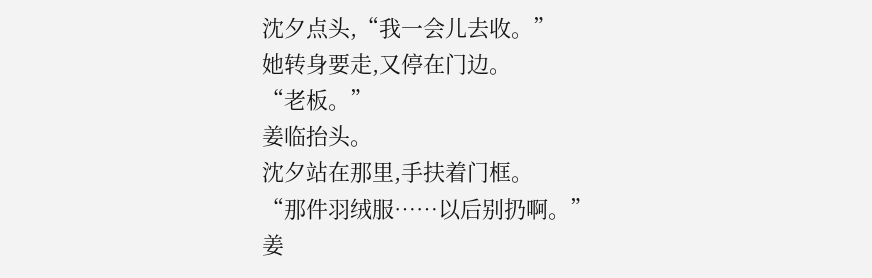沈夕点头,“我一会儿去收。”
她转身要走,又停在门边。
“老板。”
姜临抬头。
沈夕站在那里,手扶着门框。
“那件羽绒服……以后别扔啊。”
姜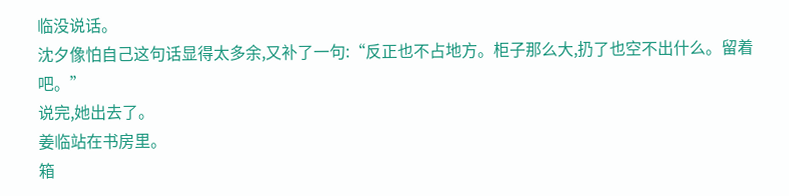临没说话。
沈夕像怕自己这句话显得太多余,又补了一句:“反正也不占地方。柜子那么大,扔了也空不出什么。留着吧。”
说完,她出去了。
姜临站在书房里。
箱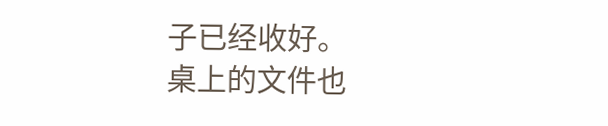子已经收好。
桌上的文件也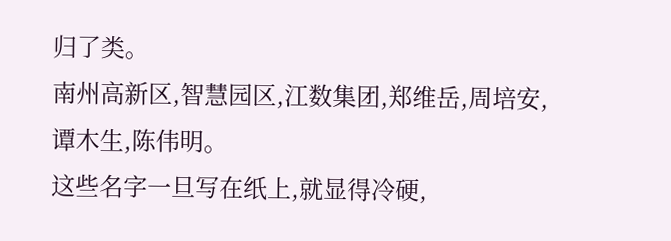归了类。
南州高新区,智慧园区,江数集团,郑维岳,周培安,谭木生,陈伟明。
这些名字一旦写在纸上,就显得冷硬,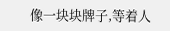像一块块牌子,等着人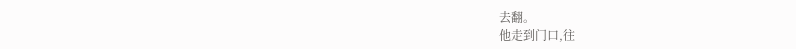去翻。
他走到门口,往